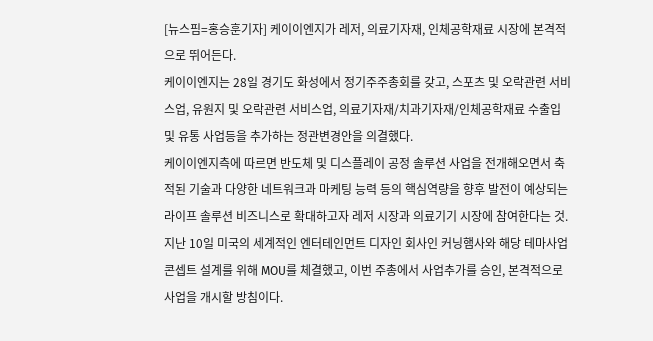[뉴스핌=홍승훈기자] 케이이엔지가 레저, 의료기자재, 인체공학재료 시장에 본격적으로 뛰어든다.
케이이엔지는 28일 경기도 화성에서 정기주주총회를 갖고, 스포츠 및 오락관련 서비스업, 유원지 및 오락관련 서비스업, 의료기자재/치과기자재/인체공학재료 수출입 및 유통 사업등을 추가하는 정관변경안을 의결했다.
케이이엔지측에 따르면 반도체 및 디스플레이 공정 솔루션 사업을 전개해오면서 축적된 기술과 다양한 네트워크과 마케팅 능력 등의 핵심역량을 향후 발전이 예상되는 라이프 솔루션 비즈니스로 확대하고자 레저 시장과 의료기기 시장에 참여한다는 것.
지난 10일 미국의 세계적인 엔터테인먼트 디자인 회사인 커닝햄사와 해당 테마사업 콘셉트 설계를 위해 MOU를 체결했고, 이번 주총에서 사업추가를 승인, 본격적으로 사업을 개시할 방침이다.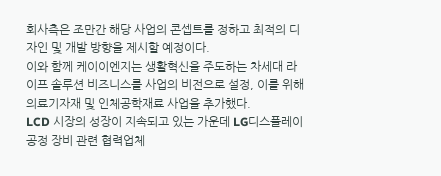회사측은 조만간 해당 사업의 콘셉트를 정하고 최적의 디자인 및 개발 방향을 제시할 예정이다.
이와 함께 케이이엔지는 생활혁신을 주도하는 차세대 라이프 솔루션 비즈니스를 사업의 비전으로 설정, 이를 위해 의료기자재 및 인체공학재료 사업을 추가했다.
LCD 시장의 성장이 지속되고 있는 가운데 LG디스플레이 공정 장비 관련 협력업체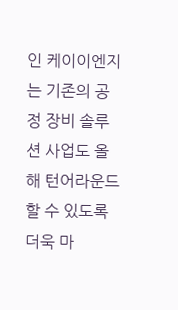인 케이이엔지는 기존의 공정 장비 솔루션 사업도 올해 턴어라운드 할 수 있도록 더욱 마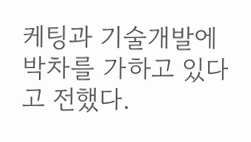케팅과 기술개발에 박차를 가하고 있다고 전했다.